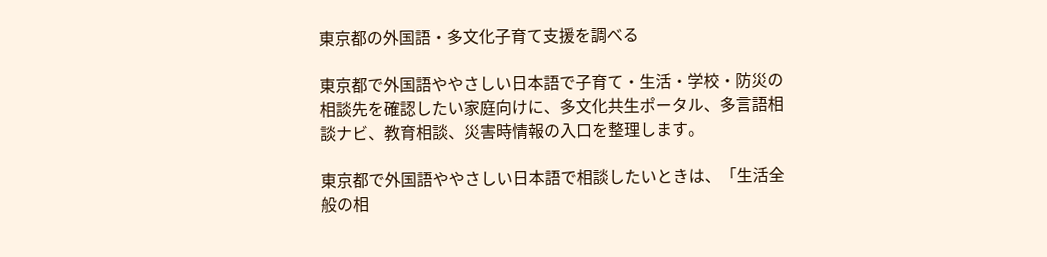東京都の外国語・多文化子育て支援を調べる

東京都で外国語ややさしい日本語で子育て・生活・学校・防災の相談先を確認したい家庭向けに、多文化共生ポータル、多言語相談ナビ、教育相談、災害時情報の入口を整理します。

東京都で外国語ややさしい日本語で相談したいときは、「生活全般の相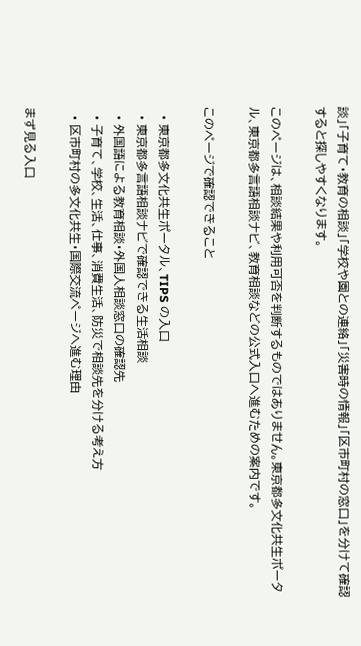談」「子育て・教育の相談」「学校や園との連絡」「災害時の情報」「区市町村の窓口」を分けて確認すると探しやすくなります。

このページは、相談結果や利用可否を判断するものではありません。東京都多文化共生ポータル、東京都多言語相談ナビ、教育相談などの公式入口へ進むための案内です。

このページで確認できること

  • 東京都多文化共生ポータル、TIPS の入口
  • 東京都多言語相談ナビで確認できる生活相談
  • 外国語による教育相談・外国人相談窓口の確認先
  • 子育て、学校、生活、仕事、消費生活、防災で相談先を分ける考え方
  • 区市町村の多文化共生・国際交流ページへ進む理由

まず見る入口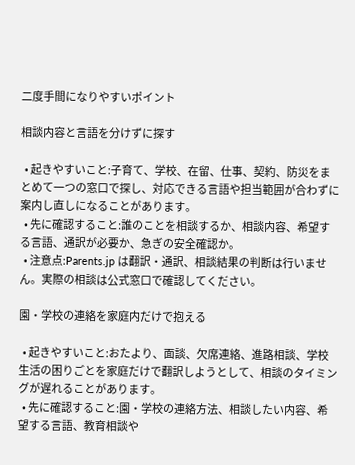二度手間になりやすいポイント

相談内容と言語を分けずに探す

  • 起きやすいこと:子育て、学校、在留、仕事、契約、防災をまとめて一つの窓口で探し、対応できる言語や担当範囲が合わずに案内し直しになることがあります。
  • 先に確認すること:誰のことを相談するか、相談内容、希望する言語、通訳が必要か、急ぎの安全確認か。
  • 注意点:Parents.jp は翻訳・通訳、相談結果の判断は行いません。実際の相談は公式窓口で確認してください。

園・学校の連絡を家庭内だけで抱える

  • 起きやすいこと:おたより、面談、欠席連絡、進路相談、学校生活の困りごとを家庭だけで翻訳しようとして、相談のタイミングが遅れることがあります。
  • 先に確認すること:園・学校の連絡方法、相談したい内容、希望する言語、教育相談や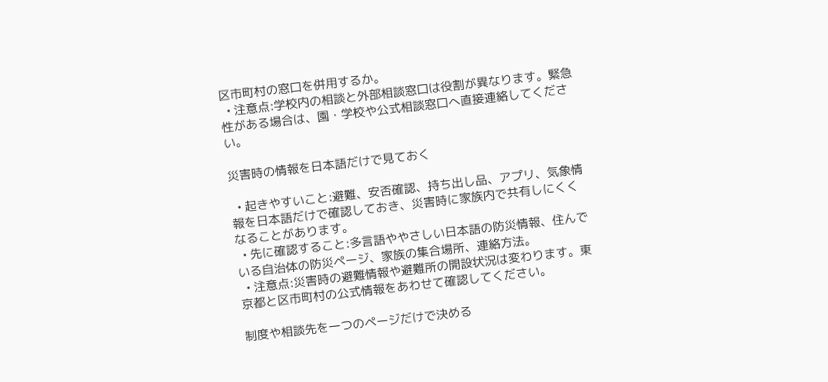区市町村の窓口を併用するか。
  • 注意点:学校内の相談と外部相談窓口は役割が異なります。緊急性がある場合は、園・学校や公式相談窓口へ直接連絡してください。

災害時の情報を日本語だけで見ておく

  • 起きやすいこと:避難、安否確認、持ち出し品、アプリ、気象情報を日本語だけで確認しておき、災害時に家族内で共有しにくくなることがあります。
  • 先に確認すること:多言語ややさしい日本語の防災情報、住んでいる自治体の防災ページ、家族の集合場所、連絡方法。
  • 注意点:災害時の避難情報や避難所の開設状況は変わります。東京都と区市町村の公式情報をあわせて確認してください。

制度や相談先を一つのページだけで決める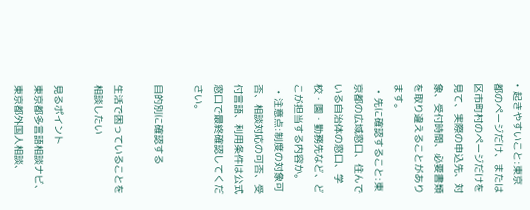• 起きやすいこと:東京都のページだけ、または区市町村のページだけを見て、実際の申込先、対象、受付時間、必要書類を取り違えることがあります。
  • 先に確認すること:東京都の広域窓口、住んでいる自治体の窓口、学校・園・勤務先など、どこが担当する内容か。
  • 注意点:制度の対象可否、相談対応の可否、受付言語、利用条件は公式窓口で最終確認してください。

目的別に確認する

生活で困っていることを相談したい

見るポイント
東京都多言語相談ナビ、東京都外国人相談、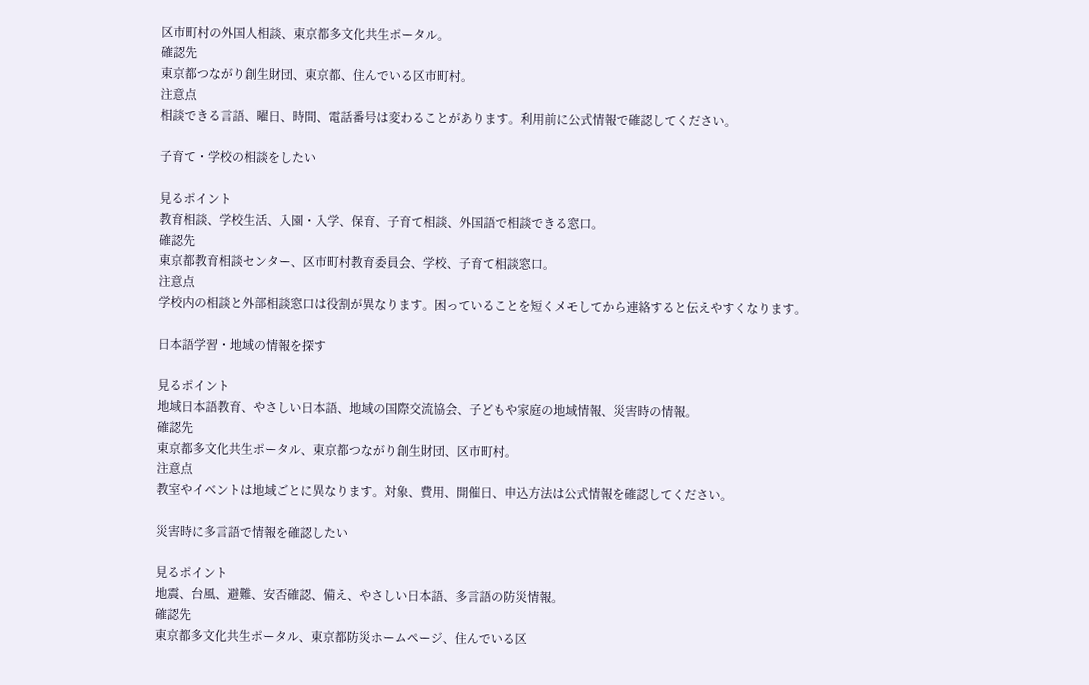区市町村の外国人相談、東京都多文化共生ポータル。
確認先
東京都つながり創生財団、東京都、住んでいる区市町村。
注意点
相談できる言語、曜日、時間、電話番号は変わることがあります。利用前に公式情報で確認してください。

子育て・学校の相談をしたい

見るポイント
教育相談、学校生活、入園・入学、保育、子育て相談、外国語で相談できる窓口。
確認先
東京都教育相談センター、区市町村教育委員会、学校、子育て相談窓口。
注意点
学校内の相談と外部相談窓口は役割が異なります。困っていることを短くメモしてから連絡すると伝えやすくなります。

日本語学習・地域の情報を探す

見るポイント
地域日本語教育、やさしい日本語、地域の国際交流協会、子どもや家庭の地域情報、災害時の情報。
確認先
東京都多文化共生ポータル、東京都つながり創生財団、区市町村。
注意点
教室やイベントは地域ごとに異なります。対象、費用、開催日、申込方法は公式情報を確認してください。

災害時に多言語で情報を確認したい

見るポイント
地震、台風、避難、安否確認、備え、やさしい日本語、多言語の防災情報。
確認先
東京都多文化共生ポータル、東京都防災ホームページ、住んでいる区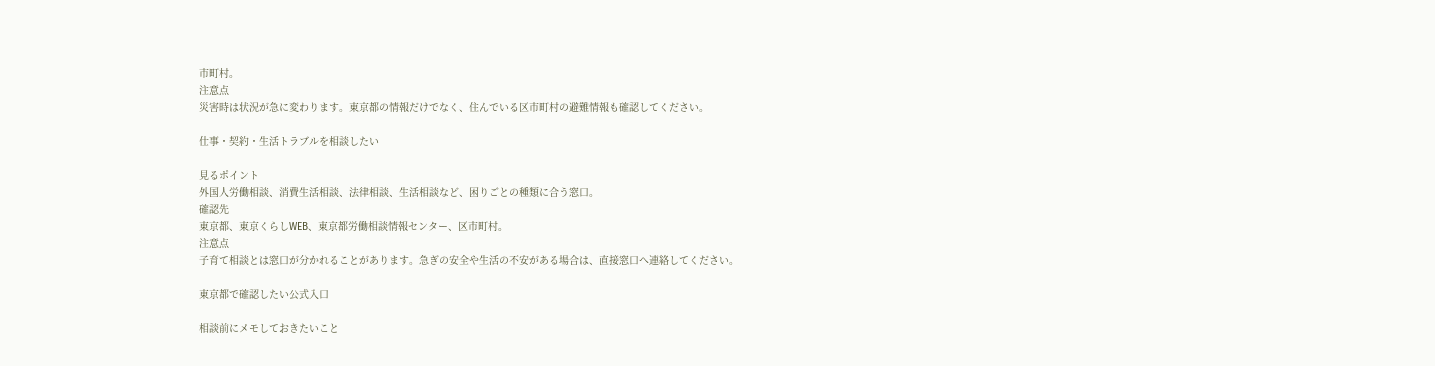市町村。
注意点
災害時は状況が急に変わります。東京都の情報だけでなく、住んでいる区市町村の避難情報も確認してください。

仕事・契約・生活トラブルを相談したい

見るポイント
外国人労働相談、消費生活相談、法律相談、生活相談など、困りごとの種類に合う窓口。
確認先
東京都、東京くらしWEB、東京都労働相談情報センター、区市町村。
注意点
子育て相談とは窓口が分かれることがあります。急ぎの安全や生活の不安がある場合は、直接窓口へ連絡してください。

東京都で確認したい公式入口

相談前にメモしておきたいこと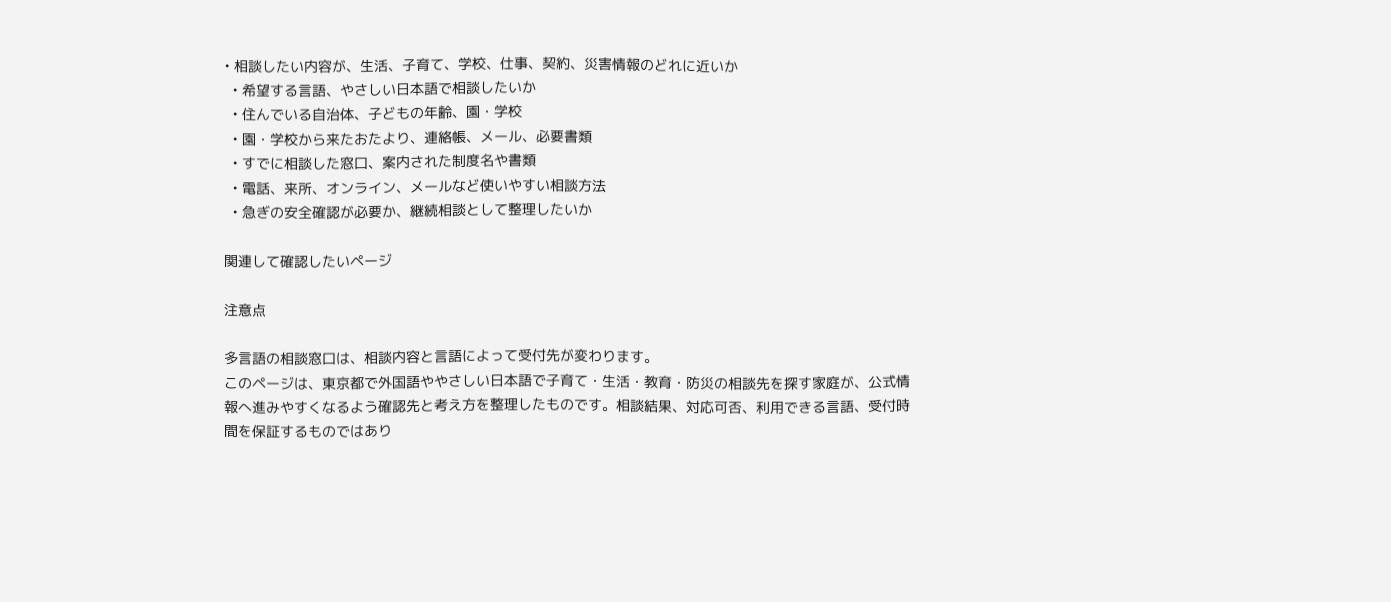• 相談したい内容が、生活、子育て、学校、仕事、契約、災害情報のどれに近いか
  • 希望する言語、やさしい日本語で相談したいか
  • 住んでいる自治体、子どもの年齢、園・学校
  • 園・学校から来たおたより、連絡帳、メール、必要書類
  • すでに相談した窓口、案内された制度名や書類
  • 電話、来所、オンライン、メールなど使いやすい相談方法
  • 急ぎの安全確認が必要か、継続相談として整理したいか

関連して確認したいページ

注意点

多言語の相談窓口は、相談内容と言語によって受付先が変わります。
このページは、東京都で外国語ややさしい日本語で子育て・生活・教育・防災の相談先を探す家庭が、公式情報へ進みやすくなるよう確認先と考え方を整理したものです。相談結果、対応可否、利用できる言語、受付時間を保証するものではあり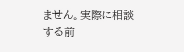ません。実際に相談する前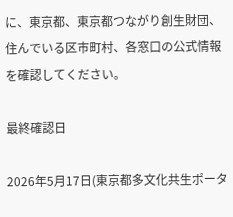に、東京都、東京都つながり創生財団、住んでいる区市町村、各窓口の公式情報を確認してください。

最終確認日

2026年5月17日(東京都多文化共生ポータ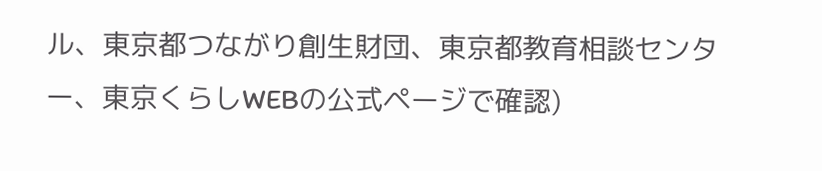ル、東京都つながり創生財団、東京都教育相談センター、東京くらしWEBの公式ページで確認)